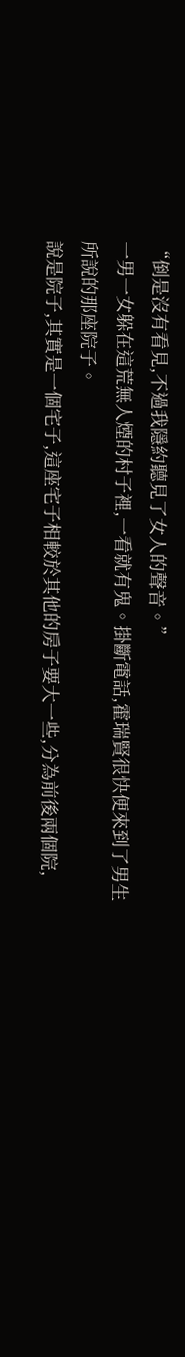“倒是沒有看見,不過我隱約聽見了女人的聲音。”
一男一女躲在這荒無人煙的村子裡,一看就有鬼。掛斷電話,霍瑞賢很快便來到了男生所說的那座院子。
說是院子,其實是一個宅子,這座宅子相較於其他的房子要大一些,分為前後兩個院,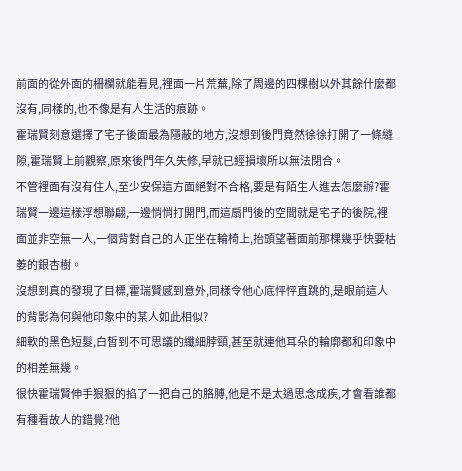前面的從外面的柵欄就能看見,裡面一片荒蕪,除了周邊的四棵樹以外其餘什麼都沒有,同樣的,也不像是有人生活的痕跡。
霍瑞賢刻意選擇了宅子後面最為隱蔽的地方,沒想到後門竟然徐徐打開了一條縫隙,霍瑞賢上前觀察,原來後門年久失修,早就已經損壞所以無法閉合。
不管裡面有沒有住人,至少安保這方面絕對不合格,要是有陌生人進去怎麼辦?霍瑞賢一邊這樣浮想聯翩,一邊悄悄打開門,而這扇門後的空間就是宅子的後院,裡面並非空無一人,一個背對自己的人正坐在輪椅上,抬頭望著面前那棵幾乎快要枯萎的銀杏樹。
沒想到真的發現了目標,霍瑞賢感到意外,同樣令他心底怦怦直跳的,是眼前這人的背影為何與他印象中的某人如此相似?
細軟的黑色短髮,白皙到不可思議的纖細脖頸,甚至就連他耳朵的輪廓都和印象中的相差無幾。
很快霍瑞賢伸手狠狠的掐了一把自己的胳膊,他是不是太過思念成疾,才會看誰都有種看故人的錯覺?他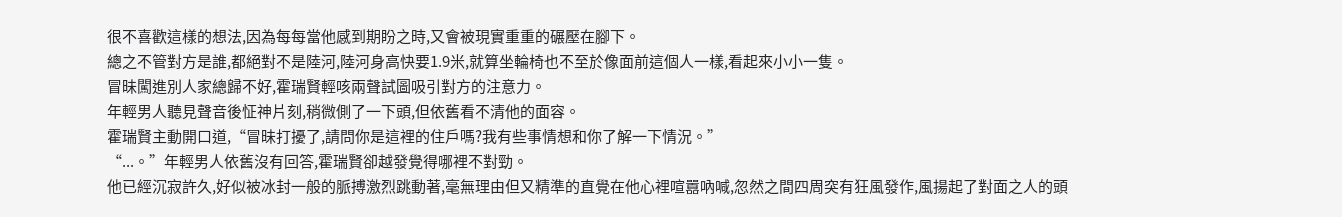很不喜歡這樣的想法,因為每每當他感到期盼之時,又會被現實重重的碾壓在腳下。
總之不管對方是誰,都絕對不是陸河,陸河身高快要1.9米,就算坐輪椅也不至於像面前這個人一樣,看起來小小一隻。
冒昧闖進別人家總歸不好,霍瑞賢輕咳兩聲試圖吸引對方的注意力。
年輕男人聽見聲音後怔神片刻,稍微側了一下頭,但依舊看不清他的面容。
霍瑞賢主動開口道,“冒昧打擾了,請問你是這裡的住戶嗎?我有些事情想和你了解一下情況。”
“...。”年輕男人依舊沒有回答,霍瑞賢卻越發覺得哪裡不對勁。
他已經沉寂許久,好似被冰封一般的脈搏激烈跳動著,毫無理由但又精準的直覺在他心裡喧囂吶喊,忽然之間四周突有狂風發作,風揚起了對面之人的頭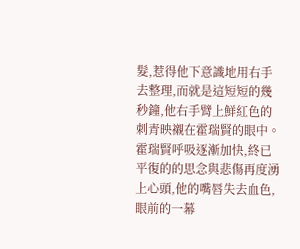髮,惹得他下意識地用右手去整理,而就是這短短的幾秒鐘,他右手臂上鮮紅色的刺青映襯在霍瑞賢的眼中。
霍瑞賢呼吸逐漸加快,終已平復的的思念與悲傷再度湧上心頭,他的嘴唇失去血色,眼前的一幕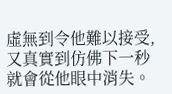虛無到令他難以接受,又真實到仿佛下一秒就會從他眼中消失。